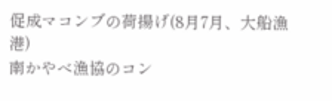促成マコンブの荷揚げ(8月7月、大船漁港)
南かやべ漁協のコン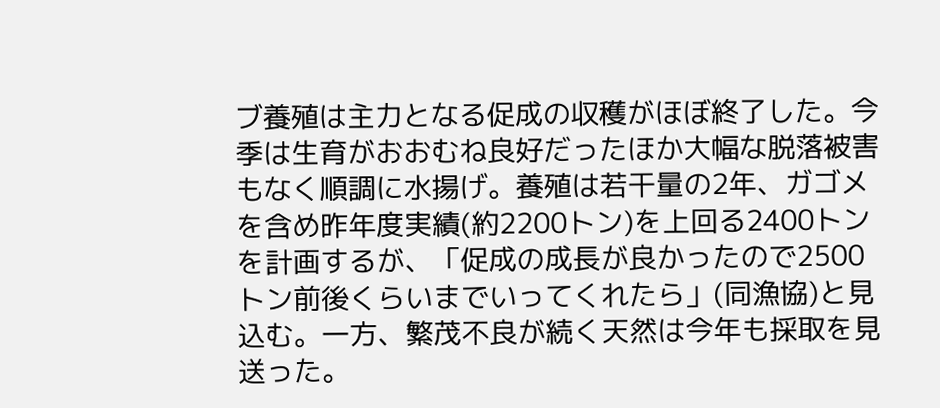ブ養殖は主力となる促成の収穫がほぼ終了した。今季は生育がおおむね良好だったほか大幅な脱落被害もなく順調に水揚げ。養殖は若干量の2年、ガゴメを含め昨年度実績(約2200トン)を上回る2400トンを計画するが、「促成の成長が良かったので2500トン前後くらいまでいってくれたら」(同漁協)と見込む。一方、繁茂不良が続く天然は今年も採取を見送った。